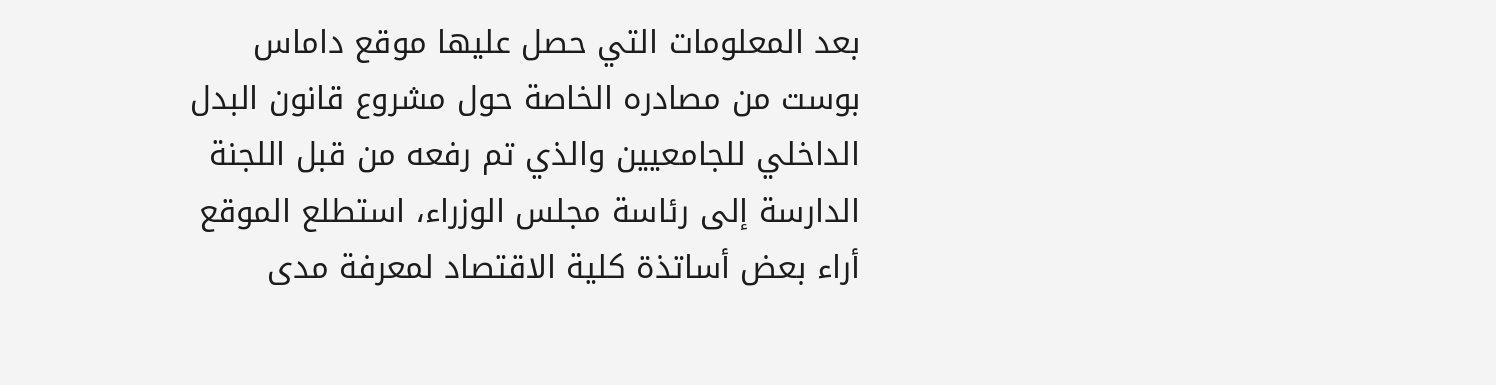بعد المعلومات التي حصل عليها موقع داماس بوست من مصادره الخاصة حول مشروع قانون البدل الداخلي للجامعيين والذي تم رفعه من قبل اللجنة الدارسة إلى رئاسة مجلس الوزراء، استطلع الموقع أراء بعض أساتذة كلية الاقتصاد لمعرفة مدى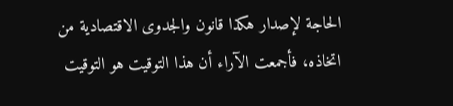الحاجة لإصدار هكذا قانون والجدوى الاقتصادية من اتخاذه، فأجمعت الآراء أن هذا التوقيت هو التوقيت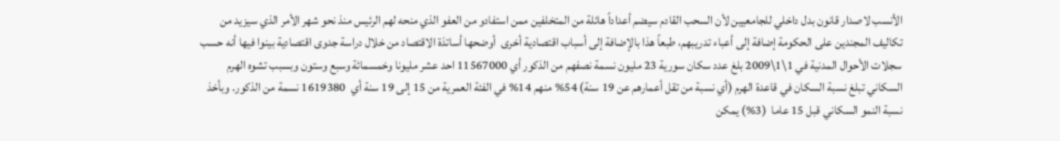الأنسب لاصدار قانون بدل داخلي للجامعيين لأن السحب القادم سيضم أعداداً هائلة من المتخلفين ممن استفادو من العفو الذي منحه لهم الرئيس منذ نحو شهر الأمر الذي سيزيد من تكاليف المجندين على الحكومة إضافة إلى أعباء تدريبهم، طبعاً هذا بالإضافة إلى أسباب اقتصادية أخرى  أوضحها أساتذة الاقتصاد من خلال دراسة جدوى اقتصادية بينوا فيها أنه حسب سجلات الأحوال المدنية في 1\1\2009 بلغ عدد سكان سورية 23 مليون نسمة نصفهم من الذكور أي 11567000 احد عشر مليونا وخمسمائة وسبع وستون وبسبب تشوه الهرم السكاني تبلغ نسبة السكان في قاعدة الهرم (أي نسبة من تقل أعمارهم عن 19 سنة) 54% منهم 14% في الفئة العمرية من 15 إلى 19 سنة أي  1619380 نسمة من الذكور. وبأخذ نسبة النمو السكاني قبل 15 عاما  (3%) يمكن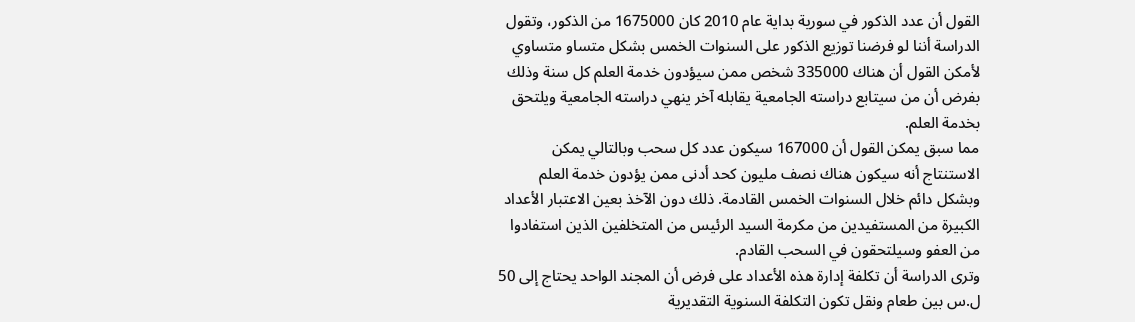القول أن عدد الذكور في سورية بداية عام 2010 كان 1675000 من الذكور، وتقول الدراسة أننا لو فرضنا توزيع الذكور على السنوات الخمس بشكل متساو متساوي لأمكن القول أن هناك 335000 شخص ممن سيؤدون خدمة العلم كل سنة وذلك بفرض أن من سيتابع دراسته الجامعية يقابله آخر ينهي دراسته الجامعية ويلتحق بخدمة العلم.
مما سبق يمكن القول أن 167000 سيكون عدد كل سحب وبالتالي يمكن الاستنتاج أنه سيكون هناك نصف مليون كحد أدنى ممن يؤدون خدمة العلم وبشكل دائم خلال السنوات الخمس القادمة. ذلك دون الآخذ بعين الاعتبار الأعداد الكبيرة من المستفيدين من مكرمة السيد الرئيس من المتخلفين الذين استفادوا من العفو وسيلتحقون في السحب القادم.
وترى الدراسة أن تكلفة إدارة هذه الأعداد على فرض أن المجند الواحد يحتاج إلى 50 ل.س بين طعام ونقل تكون التكلفة السنوية التقديرية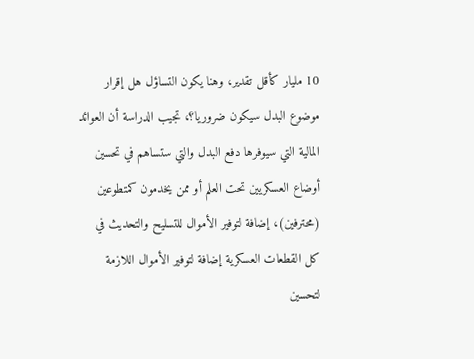10 مليار كأقل تقدير، وهنا يكون التساؤل هل إقرار موضوع البدل سيكون ضروريا؟، تجيب الدراسة أن العوائد المالية التي سيوفرها دفع البدل والتي ستساهم في تحسين أوضاع العسكريين تحت العلم أو ممن يخدمون كمتطوعين (محترفين)، إضافة لتوفير الأموال للتسليح والتحديث في كل القطعات العسكرية إضافة لتوفير الأموال اللازمة لتحسين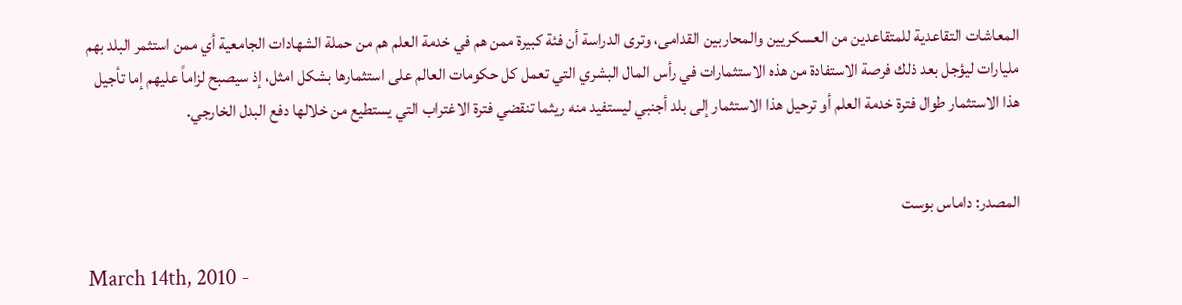المعاشات التقاعدية للمتقاعدين من العسكريين والمحاربين القدامى، وترى الدراسة أن فئة كبيرة ممن هم في خدمة العلم هم من حملة الشهادات الجامعية أي ممن استثمر البلد بهم مليارات ليؤجل بعد ذلك فرصة الاستفادة من هذه الاستثمارات في رأس المال البشري التي تعمل كل حكومات العالم على استثمارها بشكل امثل، إذ سيصبح لزاماً عليهم إما تأجيل هذا الاستثمار طوال فترة خدمة العلم أو ترحيل هذا الاستثمار إلى بلد أجنبي ليستفيد منه ريثما تنقضي فترة الاغتراب التي يستطيع من خلالها دفع البدل الخارجي.


المصدر: داماس بوست

March 14th, 2010 -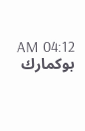04:12 AM بوكمارك